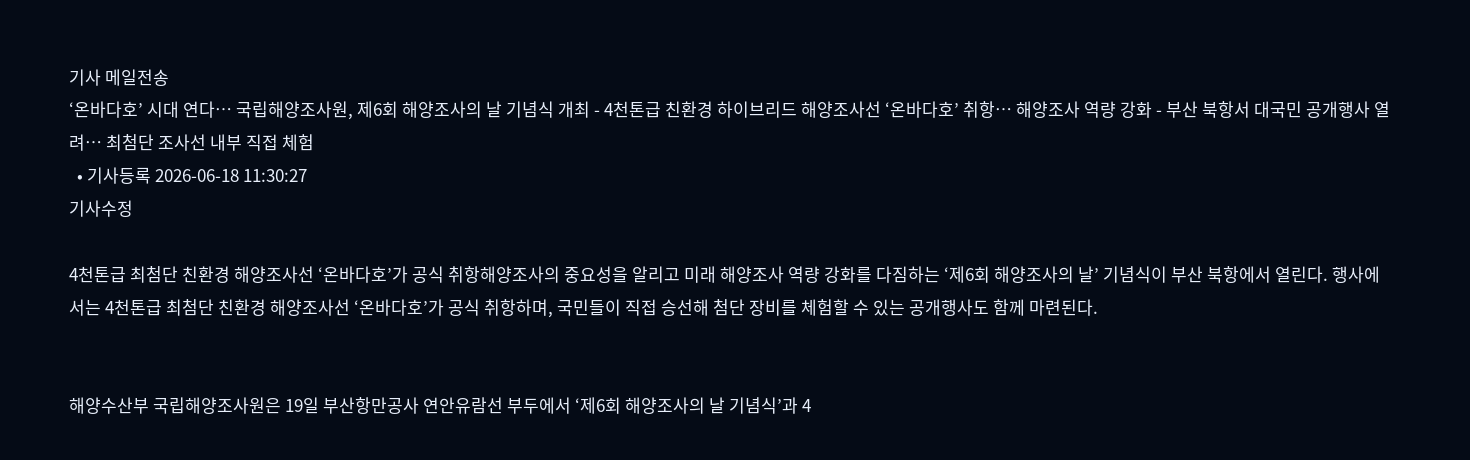기사 메일전송
‘온바다호’ 시대 연다… 국립해양조사원, 제6회 해양조사의 날 기념식 개최 - 4천톤급 친환경 하이브리드 해양조사선 ‘온바다호’ 취항… 해양조사 역량 강화 - 부산 북항서 대국민 공개행사 열려… 최첨단 조사선 내부 직접 체험
  • 기사등록 2026-06-18 11:30:27
기사수정

4천톤급 최첨단 친환경 해양조사선 ‘온바다호’가 공식 취항해양조사의 중요성을 알리고 미래 해양조사 역량 강화를 다짐하는 ‘제6회 해양조사의 날’ 기념식이 부산 북항에서 열린다. 행사에서는 4천톤급 최첨단 친환경 해양조사선 ‘온바다호’가 공식 취항하며, 국민들이 직접 승선해 첨단 장비를 체험할 수 있는 공개행사도 함께 마련된다.


해양수산부 국립해양조사원은 19일 부산항만공사 연안유람선 부두에서 ‘제6회 해양조사의 날 기념식’과 4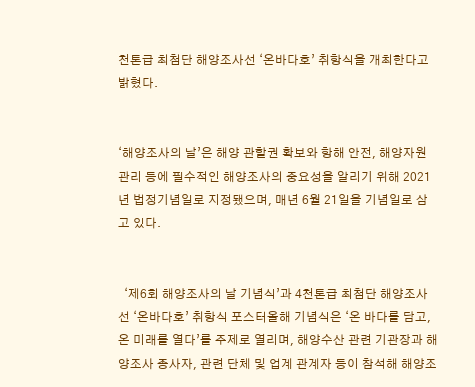천톤급 최첨단 해양조사선 ‘온바다호’ 취항식을 개최한다고 밝혔다.


‘해양조사의 날’은 해양 관할권 확보와 항해 안전, 해양자원 관리 등에 필수적인 해양조사의 중요성을 알리기 위해 2021년 법정기념일로 지정됐으며, 매년 6월 21일을 기념일로 삼고 있다.


  ‘제6회 해양조사의 날 기념식’과 4천톤급 최첨단 해양조사선 ‘온바다호’ 취항식 포스터올해 기념식은 ‘온 바다를 담고, 온 미래를 열다’를 주제로 열리며, 해양수산 관련 기관장과 해양조사 종사자, 관련 단체 및 업계 관계자 등이 참석해 해양조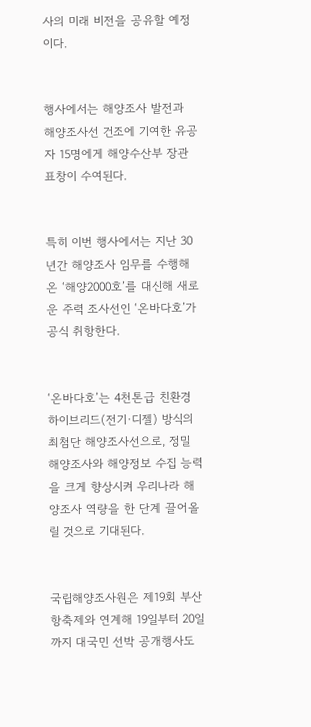사의 미래 비전을 공유할 예정이다.


행사에서는 해양조사 발전과 해양조사선 건조에 기여한 유공자 15명에게 해양수산부 장관 표창이 수여된다.


특히 이번 행사에서는 지난 30년간 해양조사 임무를 수행해 온 ‘해양2000호’를 대신해 새로운 주력 조사선인 ‘온바다호’가 공식 취항한다.


‘온바다호’는 4천톤급 친환경 하이브리드(전기·디젤) 방식의 최첨단 해양조사선으로, 정밀 해양조사와 해양정보 수집 능력을 크게 향상시켜 우리나라 해양조사 역량을 한 단계 끌어올릴 것으로 기대된다.


국립해양조사원은 제19회 부산항축제와 연계해 19일부터 20일까지 대국민 선박 공개행사도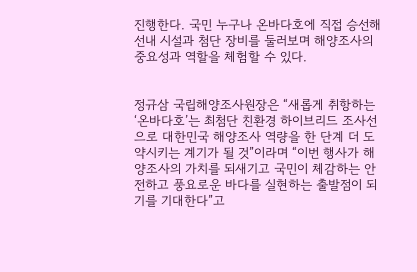진행한다. 국민 누구나 온바다호에 직접 승선해 선내 시설과 첨단 장비를 둘러보며 해양조사의 중요성과 역할을 체험할 수 있다.


정규삼 국립해양조사원장은 “새롭게 취항하는 ‘온바다호’는 최첨단 친환경 하이브리드 조사선으로 대한민국 해양조사 역량을 한 단계 더 도약시키는 계기가 될 것”이라며 “이번 행사가 해양조사의 가치를 되새기고 국민이 체감하는 안전하고 풍요로운 바다를 실현하는 출발점이 되기를 기대한다”고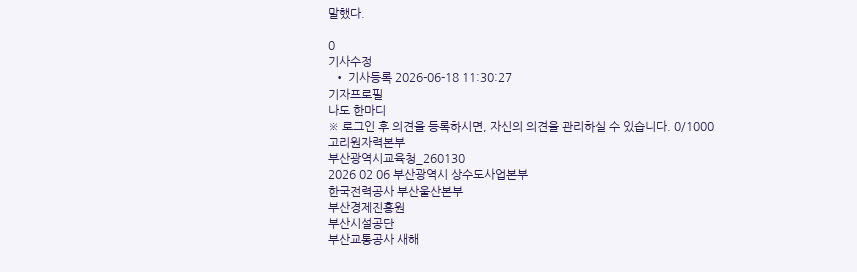말했다.

0
기사수정
  • 기사등록 2026-06-18 11:30:27
기자프로필
나도 한마디
※ 로그인 후 의견을 등록하시면, 자신의 의견을 관리하실 수 있습니다. 0/1000
고리원자력본부
부산광역시교육청_260130
2026 02 06 부산광역시 상수도사업본부
한국전력공사 부산울산본부
부산경제진흥원
부산시설공단
부산교통공사 새해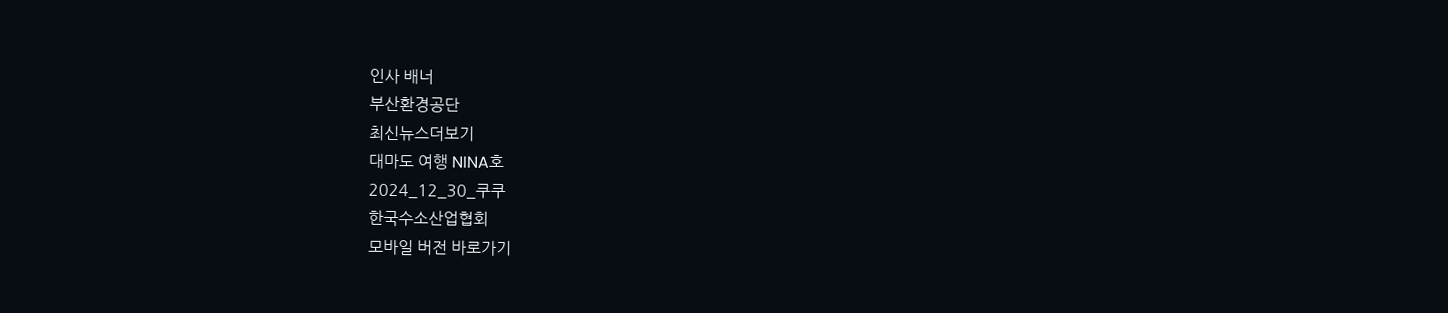인사 배너
부산환경공단
최신뉴스더보기
대마도 여행 NINA호
2024_12_30_쿠쿠
한국수소산업협회
모바일 버전 바로가기